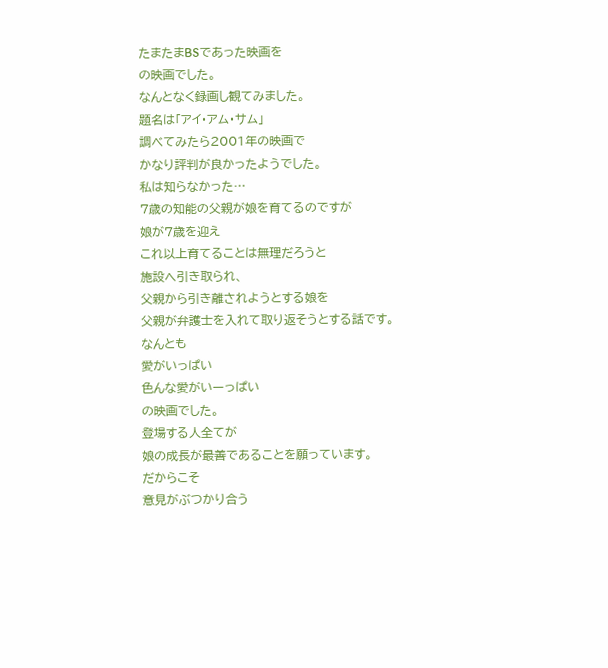たまたまBSであった映画を
の映画でした。
なんとなく録画し観てみました。
題名は「アイ・アム・サム」
調べてみたら2001年の映画で
かなり評判が良かったようでした。
私は知らなかった…
7歳の知能の父親が娘を育てるのですが
娘が7歳を迎え
これ以上育てることは無理だろうと
施設へ引き取られ、
父親から引き離されようとする娘を
父親が弁護士を入れて取り返そうとする話です。
なんとも
愛がいっぱい
色んな愛がいーっぱい
の映画でした。
登場する人全てが
娘の成長が最善であることを願っています。
だからこそ
意見がぶつかり合う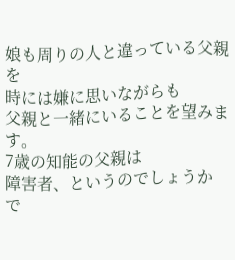娘も周りの人と違っている父親を
時には嫌に思いながらも
父親と一緒にいることを望みます。
7歳の知能の父親は
障害者、というのでしょうか
で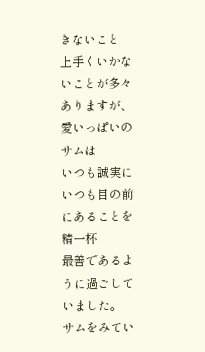きないこと
上手くいかないことが多々ありますが、
愛いっぱいのサムは
いつも誠実に
いつも目の前にあることを精一杯
最善であるように過ごしていました。
サムをみてい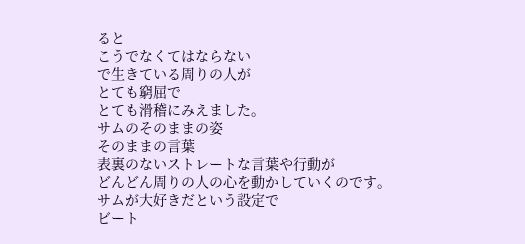ると
こうでなくてはならない
で生きている周りの人が
とても窮屈で
とても滑稽にみえました。
サムのそのままの姿
そのままの言葉
表裏のないストレートな言葉や行動が
どんどん周りの人の心を動かしていくのです。
サムが大好きだという設定で
ビート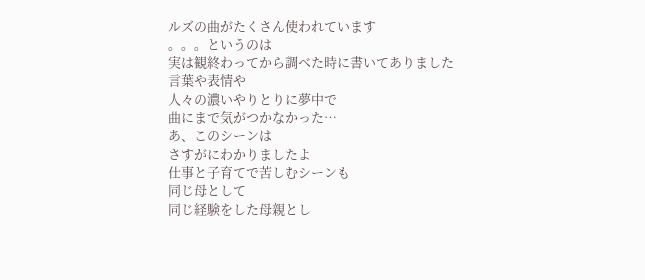ルズの曲がたくさん使われています
。。。というのは
実は観終わってから調べた時に書いてありました
言葉や表情や
人々の濃いやりとりに夢中で
曲にまで気がつかなかった…
あ、このシーンは
さすがにわかりましたよ
仕事と子育てで苦しむシーンも
同じ母として
同じ経験をした母親とし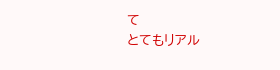て
とてもリアル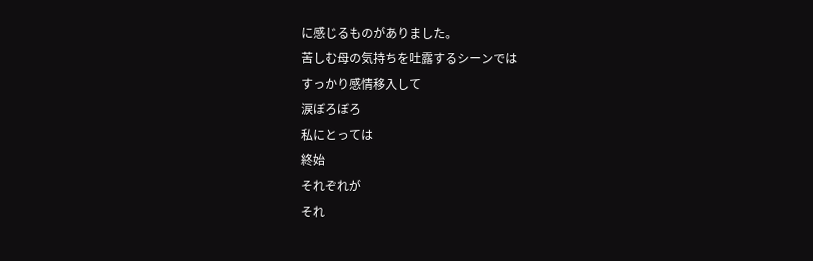に感じるものがありました。
苦しむ母の気持ちを吐露するシーンでは
すっかり感情移入して
涙ぼろぼろ
私にとっては
終始
それぞれが
それ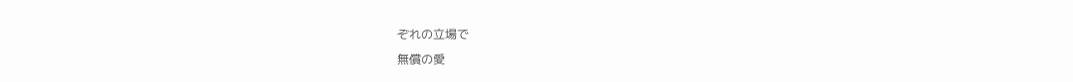ぞれの立場で
無償の愛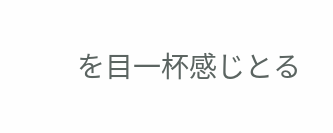を目一杯感じとる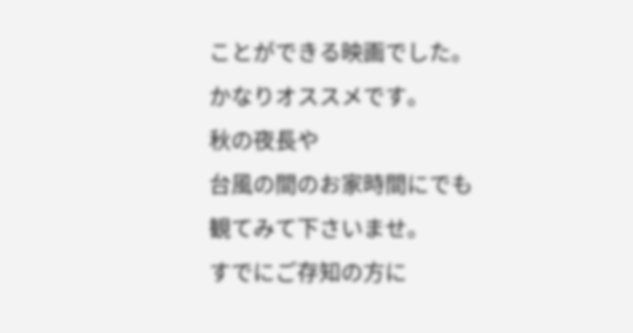ことができる映画でした。
かなりオススメです。
秋の夜長や
台風の間のお家時間にでも
観てみて下さいませ。
すでにご存知の方に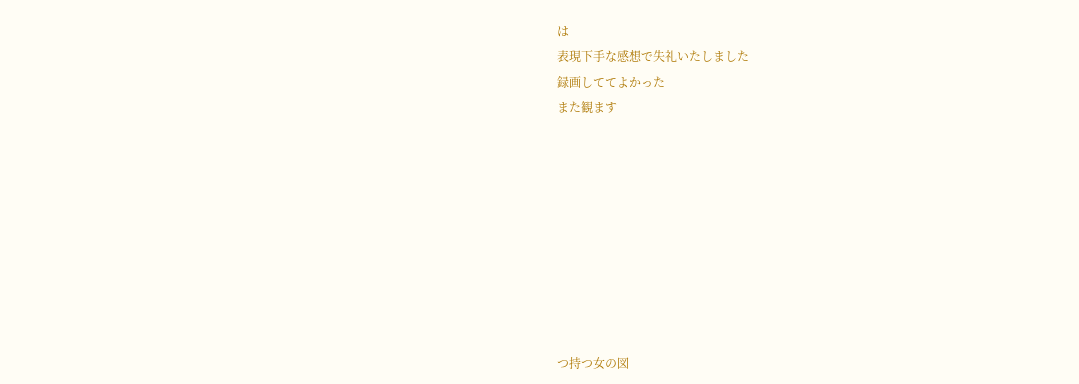は
表現下手な感想で失礼いたしました
録画しててよかった
また観ます









つ持つ女の図